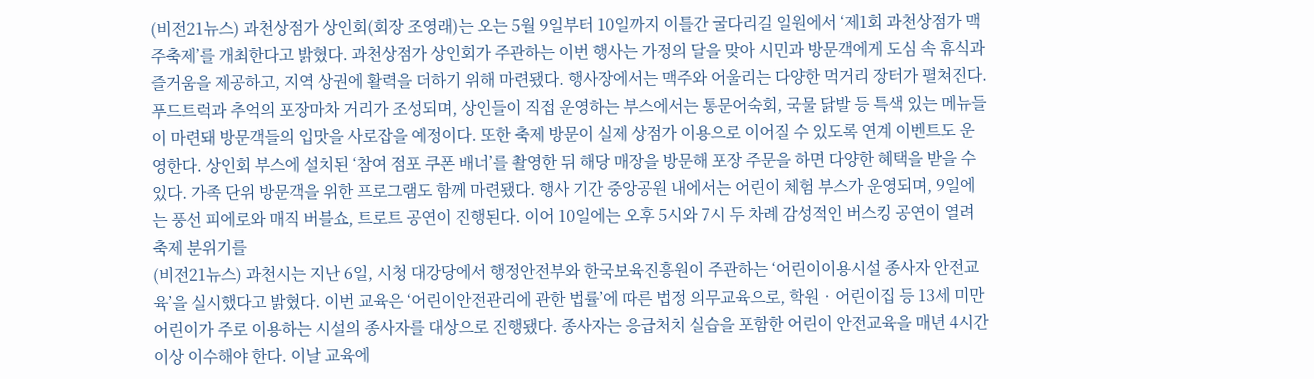(비전21뉴스) 과천상점가 상인회(회장 조영래)는 오는 5월 9일부터 10일까지 이틀간 굴다리길 일원에서 ‘제1회 과천상점가 맥주축제’를 개최한다고 밝혔다. 과천상점가 상인회가 주관하는 이번 행사는 가정의 달을 맞아 시민과 방문객에게 도심 속 휴식과 즐거움을 제공하고, 지역 상권에 활력을 더하기 위해 마련됐다. 행사장에서는 맥주와 어울리는 다양한 먹거리 장터가 펼쳐진다. 푸드트럭과 추억의 포장마차 거리가 조성되며, 상인들이 직접 운영하는 부스에서는 통문어숙회, 국물 닭발 등 특색 있는 메뉴들이 마련돼 방문객들의 입맛을 사로잡을 예정이다. 또한 축제 방문이 실제 상점가 이용으로 이어질 수 있도록 연계 이벤트도 운영한다. 상인회 부스에 설치된 ‘참여 점포 쿠폰 배너’를 촬영한 뒤 해당 매장을 방문해 포장 주문을 하면 다양한 혜택을 받을 수 있다. 가족 단위 방문객을 위한 프로그램도 함께 마련됐다. 행사 기간 중앙공원 내에서는 어린이 체험 부스가 운영되며, 9일에는 풍선 피에로와 매직 버블쇼, 트로트 공연이 진행된다. 이어 10일에는 오후 5시와 7시 두 차례 감성적인 버스킹 공연이 열려 축제 분위기를
(비전21뉴스) 과천시는 지난 6일, 시청 대강당에서 행정안전부와 한국보육진흥원이 주관하는 ‘어린이이용시설 종사자 안전교육’을 실시했다고 밝혔다. 이번 교육은 ‘어린이안전관리에 관한 법률’에 따른 법정 의무교육으로, 학원‧어린이집 등 13세 미만 어린이가 주로 이용하는 시설의 종사자를 대상으로 진행됐다. 종사자는 응급처치 실습을 포함한 어린이 안전교육을 매년 4시간 이상 이수해야 한다. 이날 교육에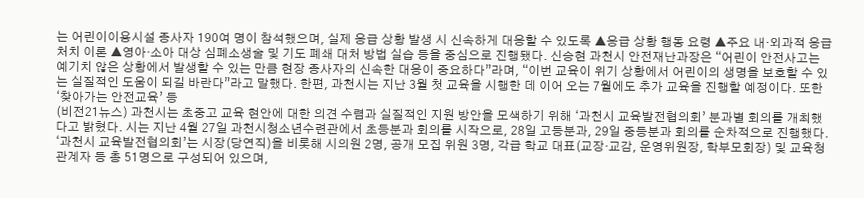는 어린이이용시설 종사자 190여 명이 참석했으며, 실제 응급 상황 발생 시 신속하게 대응할 수 있도록 ▲응급 상황 행동 요령 ▲주요 내‧외과적 응급처치 이론 ▲영아‧소아 대상 심폐소생술 및 기도 폐쇄 대처 방법 실습 등을 중심으로 진행됐다. 신승현 과천시 안전재난과장은 “어린이 안전사고는 예기치 않은 상황에서 발생할 수 있는 만큼 현장 종사자의 신속한 대응이 중요하다”라며, “이번 교육이 위기 상황에서 어린이의 생명을 보호할 수 있는 실질적인 도움이 되길 바란다”라고 말했다. 한편, 과천시는 지난 3월 첫 교육을 시행한 데 이어 오는 7월에도 추가 교육을 진행할 예정이다. 또한 ‘찾아가는 안전교육’ 등
(비전21뉴스) 과천시는 초중고 교육 현안에 대한 의견 수렴과 실질적인 지원 방안을 모색하기 위해 ‘과천시 교육발전협의회’ 분과별 회의를 개최했다고 밝혔다. 시는 지난 4월 27일 과천시청소년수련관에서 초등분과 회의를 시작으로, 28일 고등분과, 29일 중등분과 회의를 순차적으로 진행했다. ‘과천시 교육발전협의회’는 시장(당연직)을 비롯해 시의원 2명, 공개 모집 위원 3명, 각급 학교 대표(교장‧교감, 운영위원장, 학부모회장) 및 교육청 관계자 등 총 51명으로 구성되어 있으며,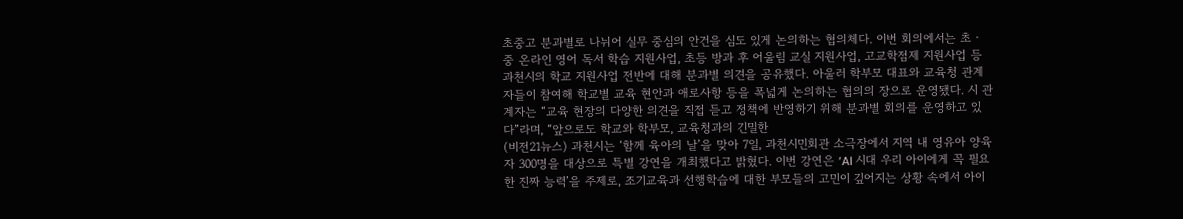초중고 분과별로 나뉘어 실무 중심의 안건을 심도 있게 논의하는 협의체다. 이번 회의에서는 초‧중 온라인 영어 독서 학습 지원사업, 초등 방과 후 어울림 교실 지원사업, 고교학점제 지원사업 등 과천시의 학교 지원사업 전반에 대해 분과별 의견을 공유했다. 아울러 학부모 대표와 교육청 관계자들이 참여해 학교별 교육 현안과 애로사항 등을 폭넓게 논의하는 협의의 장으로 운영됐다. 시 관계자는 “교육 현장의 다양한 의견을 직접 듣고 정책에 반영하기 위해 분과별 회의를 운영하고 있다”라며, “앞으로도 학교와 학부모, 교육청과의 긴밀한
(비전21뉴스) 과천시는 ‘함께 육아의 날’을 맞아 7일, 과천시민회관 소극장에서 지역 내 영유아 양육자 300명을 대상으로 특별 강연을 개최했다고 밝혔다. 이번 강연은 ‘AI 시대 우리 아이에게 꼭 필요한 진짜 능력’을 주제로, 조기교육과 선행학습에 대한 부모들의 고민이 깊어지는 상황 속에서 아이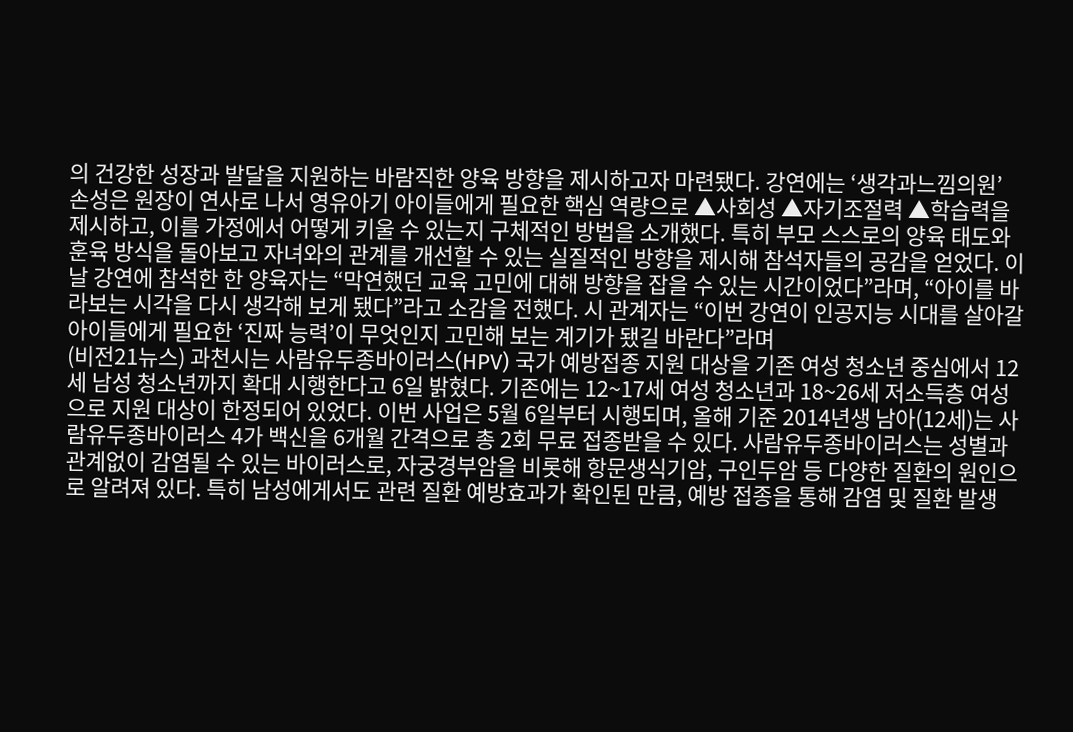의 건강한 성장과 발달을 지원하는 바람직한 양육 방향을 제시하고자 마련됐다. 강연에는 ‘생각과느낌의원’ 손성은 원장이 연사로 나서 영유아기 아이들에게 필요한 핵심 역량으로 ▲사회성 ▲자기조절력 ▲학습력을 제시하고, 이를 가정에서 어떻게 키울 수 있는지 구체적인 방법을 소개했다. 특히 부모 스스로의 양육 태도와 훈육 방식을 돌아보고 자녀와의 관계를 개선할 수 있는 실질적인 방향을 제시해 참석자들의 공감을 얻었다. 이날 강연에 참석한 한 양육자는 “막연했던 교육 고민에 대해 방향을 잡을 수 있는 시간이었다”라며, “아이를 바라보는 시각을 다시 생각해 보게 됐다”라고 소감을 전했다. 시 관계자는 “이번 강연이 인공지능 시대를 살아갈 아이들에게 필요한 ‘진짜 능력’이 무엇인지 고민해 보는 계기가 됐길 바란다”라며
(비전21뉴스) 과천시는 사람유두종바이러스(HPV) 국가 예방접종 지원 대상을 기존 여성 청소년 중심에서 12세 남성 청소년까지 확대 시행한다고 6일 밝혔다. 기존에는 12~17세 여성 청소년과 18~26세 저소득층 여성으로 지원 대상이 한정되어 있었다. 이번 사업은 5월 6일부터 시행되며, 올해 기준 2014년생 남아(12세)는 사람유두종바이러스 4가 백신을 6개월 간격으로 총 2회 무료 접종받을 수 있다. 사람유두종바이러스는 성별과 관계없이 감염될 수 있는 바이러스로, 자궁경부암을 비롯해 항문생식기암, 구인두암 등 다양한 질환의 원인으로 알려져 있다. 특히 남성에게서도 관련 질환 예방효과가 확인된 만큼, 예방 접종을 통해 감염 및 질환 발생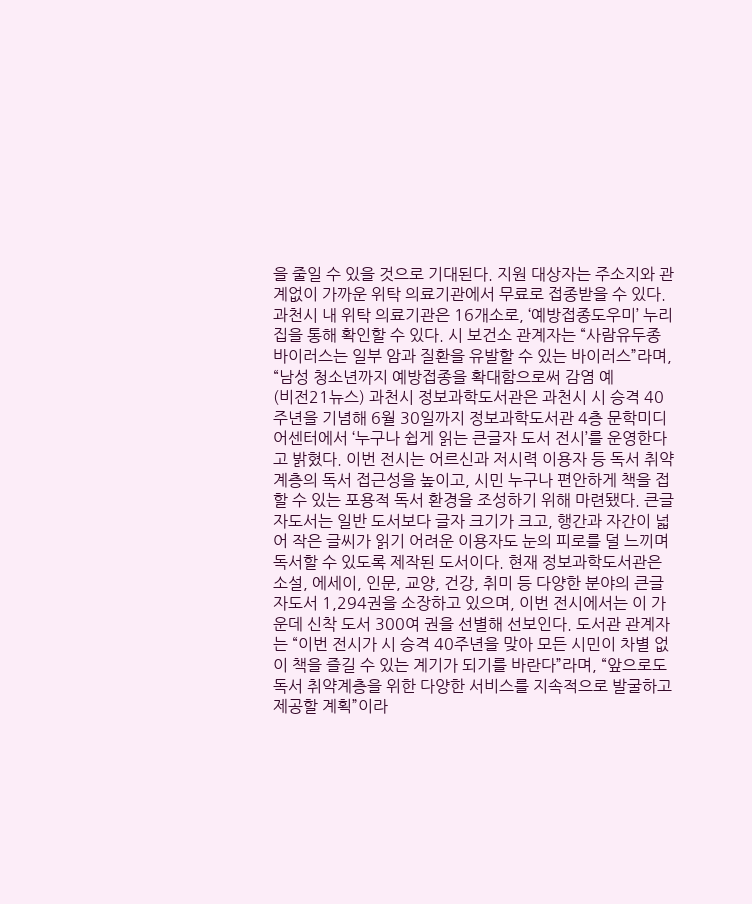을 줄일 수 있을 것으로 기대된다. 지원 대상자는 주소지와 관계없이 가까운 위탁 의료기관에서 무료로 접종받을 수 있다. 과천시 내 위탁 의료기관은 16개소로, ‘예방접종도우미’ 누리집을 통해 확인할 수 있다. 시 보건소 관계자는 “사람유두종바이러스는 일부 암과 질환을 유발할 수 있는 바이러스”라며, “남성 청소년까지 예방접종을 확대함으로써 감염 예
(비전21뉴스) 과천시 정보과학도서관은 과천시 시 승격 40주년을 기념해 6월 30일까지 정보과학도서관 4층 문학미디어센터에서 ‘누구나 쉽게 읽는 큰글자 도서 전시’를 운영한다고 밝혔다. 이번 전시는 어르신과 저시력 이용자 등 독서 취약계층의 독서 접근성을 높이고, 시민 누구나 편안하게 책을 접할 수 있는 포용적 독서 환경을 조성하기 위해 마련됐다. 큰글자도서는 일반 도서보다 글자 크기가 크고, 행간과 자간이 넓어 작은 글씨가 읽기 어려운 이용자도 눈의 피로를 덜 느끼며 독서할 수 있도록 제작된 도서이다. 현재 정보과학도서관은 소설, 에세이, 인문, 교양, 건강, 취미 등 다양한 분야의 큰글자도서 1,294권을 소장하고 있으며, 이번 전시에서는 이 가운데 신착 도서 300여 권을 선별해 선보인다. 도서관 관계자는 “이번 전시가 시 승격 40주년을 맞아 모든 시민이 차별 없이 책을 즐길 수 있는 계기가 되기를 바란다”라며, “앞으로도 독서 취약계층을 위한 다양한 서비스를 지속적으로 발굴하고 제공할 계획”이라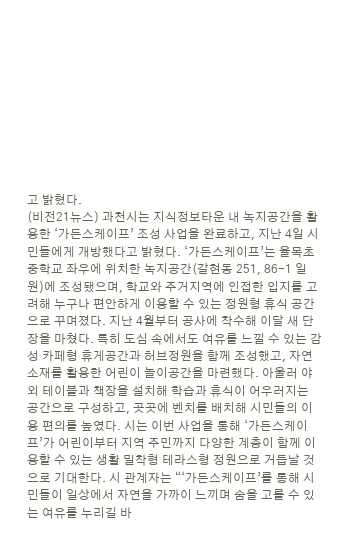고 밝혔다.
(비전21뉴스) 과천시는 지식정보타운 내 녹지공간을 활용한 ‘가든스케이프’ 조성 사업을 완료하고, 지난 4일 시민들에게 개방했다고 밝혔다. ‘가든스케이프’는 율목초중학교 좌우에 위치한 녹지공간(갈현동 251, 86-1 일원)에 조성됐으며, 학교와 주거지역에 인접한 입지를 고려해 누구나 편안하게 이용할 수 있는 정원형 휴식 공간으로 꾸며졌다. 지난 4월부터 공사에 착수해 이달 새 단장을 마쳤다. 특히 도심 속에서도 여유를 느낄 수 있는 감성 카페형 휴게공간과 허브정원을 함께 조성했고, 자연 소재를 활용한 어린이 놀이공간을 마련했다. 아울러 야외 테이블과 책장을 설치해 학습과 휴식이 어우러지는 공간으로 구성하고, 곳곳에 벤치를 배치해 시민들의 이용 편의를 높였다. 시는 이번 사업을 통해 ‘가든스케이프’가 어린이부터 지역 주민까지 다양한 계층이 함께 이용할 수 있는 생활 밀착형 테라스형 정원으로 거듭날 것으로 기대한다. 시 관계자는 “‘가든스케이프’를 통해 시민들이 일상에서 자연을 가까이 느끼며 숨을 고를 수 있는 여유를 누리길 바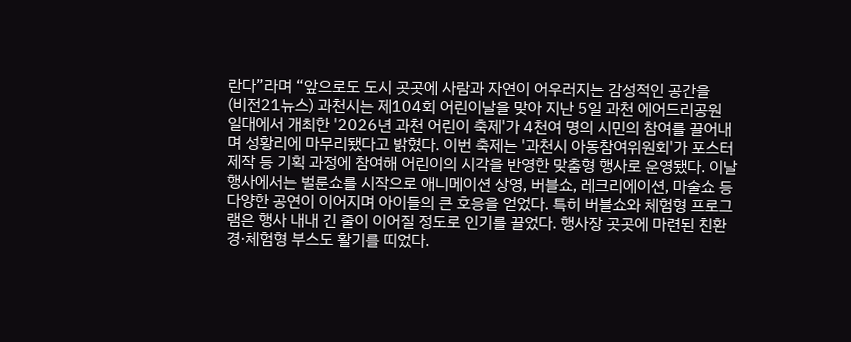란다”라며 “앞으로도 도시 곳곳에 사람과 자연이 어우러지는 감성적인 공간을
(비전21뉴스) 과천시는 제104회 어린이날을 맞아 지난 5일 과천 에어드리공원 일대에서 개최한 '2026년 과천 어린이 축제'가 4천여 명의 시민의 참여를 끌어내며 성황리에 마무리됐다고 밝혔다. 이번 축제는 '과천시 아동참여위원회'가 포스터 제작 등 기획 과정에 참여해 어린이의 시각을 반영한 맞춤형 행사로 운영됐다. 이날 행사에서는 벌룬쇼를 시작으로 애니메이션 상영, 버블쇼, 레크리에이션, 마술쇼 등 다양한 공연이 이어지며 아이들의 큰 호응을 얻었다. 특히 버블쇼와 체험형 프로그램은 행사 내내 긴 줄이 이어질 정도로 인기를 끌었다. 행사장 곳곳에 마련된 친환경·체험형 부스도 활기를 띠었다.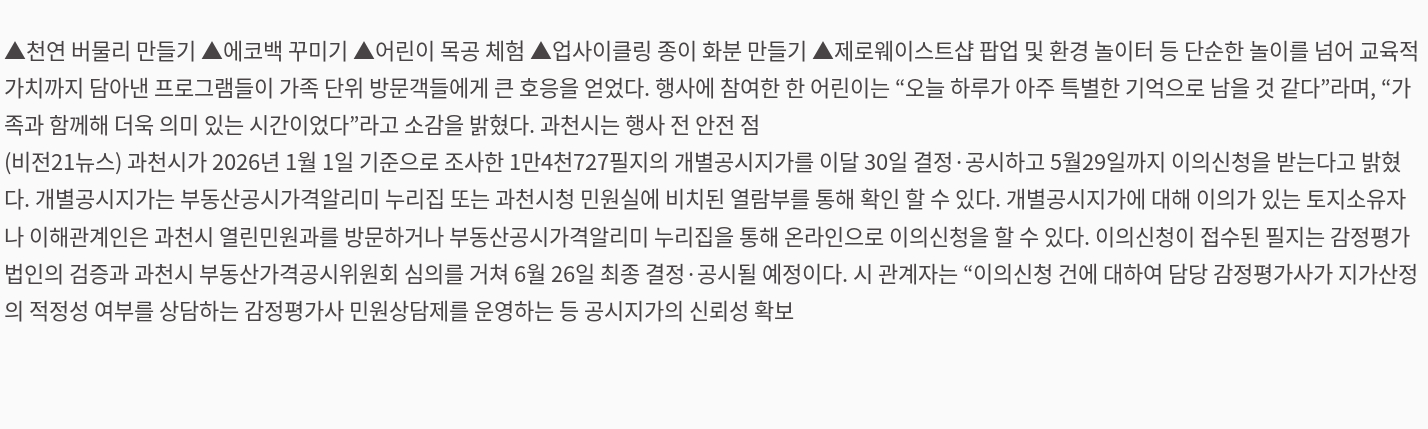▲천연 버물리 만들기 ▲에코백 꾸미기 ▲어린이 목공 체험 ▲업사이클링 종이 화분 만들기 ▲제로웨이스트샵 팝업 및 환경 놀이터 등 단순한 놀이를 넘어 교육적 가치까지 담아낸 프로그램들이 가족 단위 방문객들에게 큰 호응을 얻었다. 행사에 참여한 한 어린이는 “오늘 하루가 아주 특별한 기억으로 남을 것 같다”라며, “가족과 함께해 더욱 의미 있는 시간이었다”라고 소감을 밝혔다. 과천시는 행사 전 안전 점
(비전21뉴스) 과천시가 2026년 1월 1일 기준으로 조사한 1만4천727필지의 개별공시지가를 이달 30일 결정·공시하고 5월29일까지 이의신청을 받는다고 밝혔다. 개별공시지가는 부동산공시가격알리미 누리집 또는 과천시청 민원실에 비치된 열람부를 통해 확인 할 수 있다. 개별공시지가에 대해 이의가 있는 토지소유자나 이해관계인은 과천시 열린민원과를 방문하거나 부동산공시가격알리미 누리집을 통해 온라인으로 이의신청을 할 수 있다. 이의신청이 접수된 필지는 감정평가법인의 검증과 과천시 부동산가격공시위원회 심의를 거쳐 6월 26일 최종 결정·공시될 예정이다. 시 관계자는 “이의신청 건에 대하여 담당 감정평가사가 지가산정의 적정성 여부를 상담하는 감정평가사 민원상담제를 운영하는 등 공시지가의 신뢰성 확보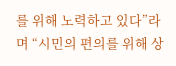를 위해 노력하고 있다”라며 “시민의 편의를 위해 상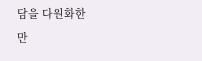담을 다원화한 만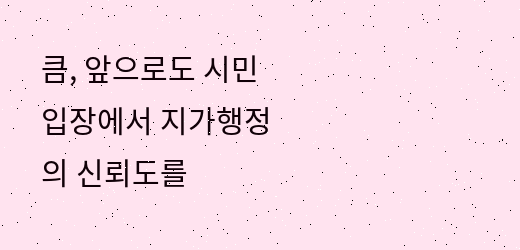큼, 앞으로도 시민입장에서 지가행정의 신뢰도를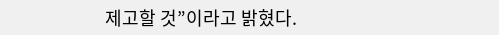제고할 것”이라고 밝혔다.